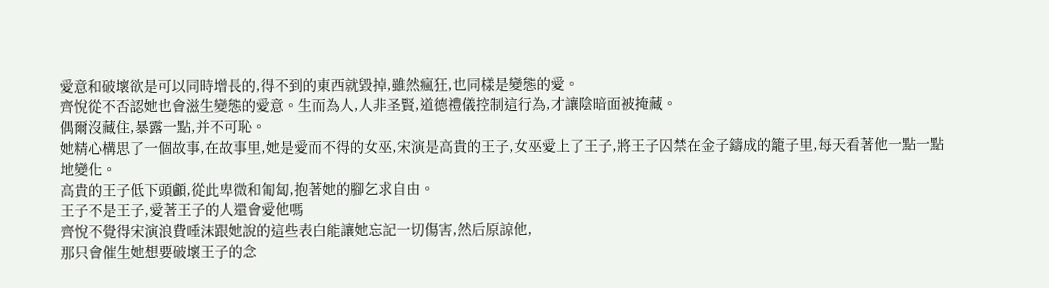愛意和破壞欲是可以同時增長的,得不到的東西就毀掉,雖然瘋狂,也同樣是變態的愛。
齊悅從不否認她也會滋生變態的愛意。生而為人,人非圣賢,道德禮儀控制這行為,才讓陰暗面被掩藏。
偶爾沒藏住,暴露一點,并不可恥。
她精心構思了一個故事,在故事里,她是愛而不得的女巫,宋演是高貴的王子,女巫愛上了王子,將王子囚禁在金子鑄成的籠子里,每天看著他一點一點地變化。
高貴的王子低下頭顱,從此卑微和匍匐,抱著她的腳乞求自由。
王子不是王子,愛著王子的人還會愛他嗎
齊悅不覺得宋演浪費唾沫跟她說的這些表白能讓她忘記一切傷害,然后原諒他,
那只會催生她想要破壞王子的念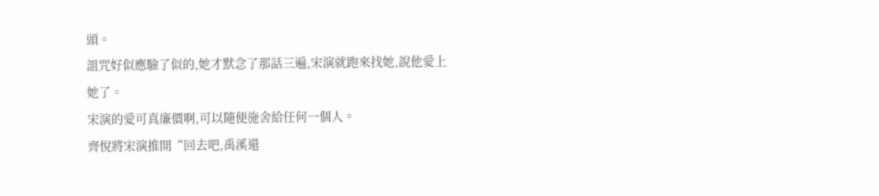頭。
詛咒好似應驗了似的,她才默念了那話三遍,宋演就跑來找她,說他愛上她了。
宋演的愛可真廉價啊,可以隨便施舍給任何一個人。
齊悅將宋演推開“回去吧,禹溪還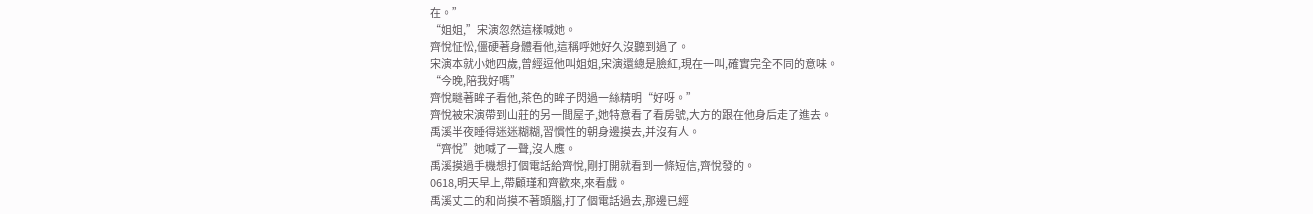在。”
“姐姐,”宋演忽然這樣喊她。
齊悅怔忪,僵硬著身體看他,這稱呼她好久沒聽到過了。
宋演本就小她四歲,曾經逗他叫姐姐,宋演還總是臉紅,現在一叫,確實完全不同的意味。
“今晚,陪我好嗎”
齊悅瞇著眸子看他,茶色的眸子閃過一絲精明“好呀。”
齊悅被宋演帶到山莊的另一間屋子,她特意看了看房號,大方的跟在他身后走了進去。
禹溪半夜睡得迷迷糊糊,習慣性的朝身邊摸去,并沒有人。
“齊悅”她喊了一聲,沒人應。
禹溪摸過手機想打個電話給齊悅,剛打開就看到一條短信,齊悅發的。
0618,明天早上,帶顧瑾和齊歡來,來看戲。
禹溪丈二的和尚摸不著頭腦,打了個電話過去,那邊已經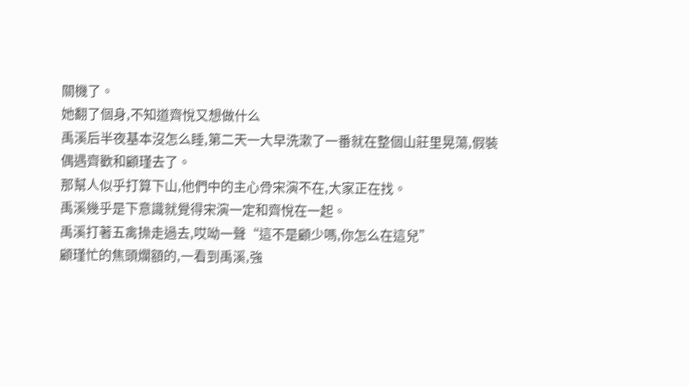關機了。
她翻了個身,不知道齊悅又想做什么
禹溪后半夜基本沒怎么睡,第二天一大早洗漱了一番就在整個山莊里晃蕩,假裝偶遇齊歡和顧瑾去了。
那幫人似乎打算下山,他們中的主心骨宋演不在,大家正在找。
禹溪幾乎是下意識就覺得宋演一定和齊悅在一起。
禹溪打著五禽操走過去,哎呦一聲“這不是顧少嗎,你怎么在這兒”
顧瑾忙的焦頭爛額的,一看到禹溪,強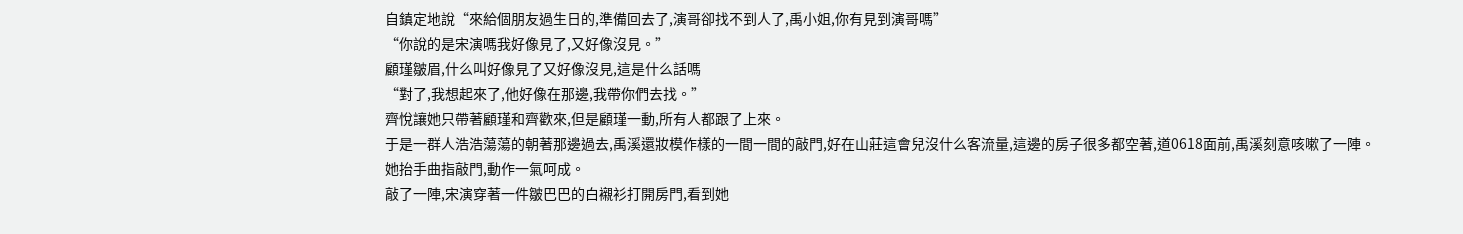自鎮定地說“來給個朋友過生日的,準備回去了,演哥卻找不到人了,禹小姐,你有見到演哥嗎”
“你說的是宋演嗎我好像見了,又好像沒見。”
顧瑾皺眉,什么叫好像見了又好像沒見,這是什么話嗎
“對了,我想起來了,他好像在那邊,我帶你們去找。”
齊悅讓她只帶著顧瑾和齊歡來,但是顧瑾一動,所有人都跟了上來。
于是一群人浩浩蕩蕩的朝著那邊過去,禹溪還妝模作樣的一間一間的敲門,好在山莊這會兒沒什么客流量,這邊的房子很多都空著,道0618面前,禹溪刻意咳嗽了一陣。
她抬手曲指敲門,動作一氣呵成。
敲了一陣,宋演穿著一件皺巴巴的白襯衫打開房門,看到她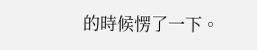的時候愣了一下。